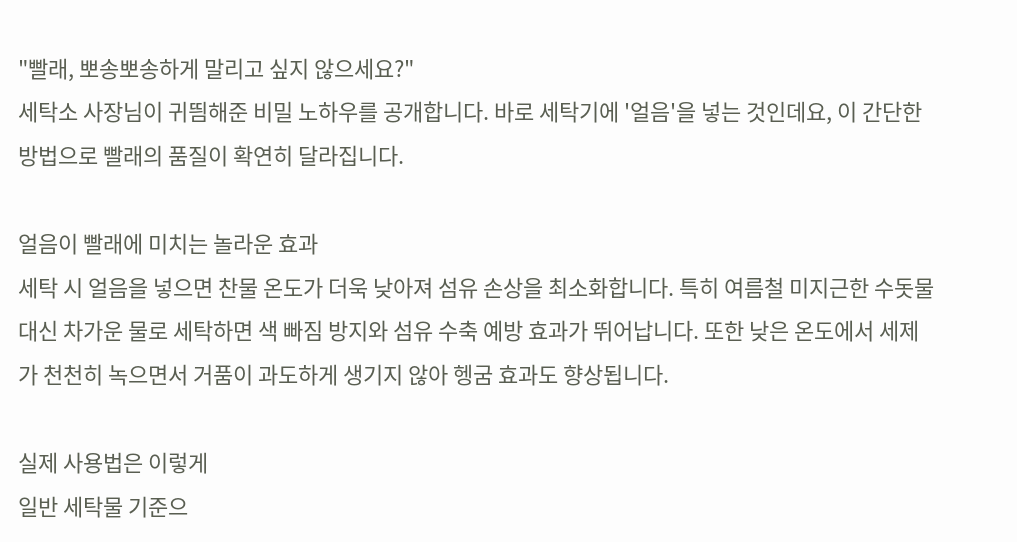"빨래, 뽀송뽀송하게 말리고 싶지 않으세요?"
세탁소 사장님이 귀띔해준 비밀 노하우를 공개합니다. 바로 세탁기에 '얼음'을 넣는 것인데요, 이 간단한 방법으로 빨래의 품질이 확연히 달라집니다.

얼음이 빨래에 미치는 놀라운 효과
세탁 시 얼음을 넣으면 찬물 온도가 더욱 낮아져 섬유 손상을 최소화합니다. 특히 여름철 미지근한 수돗물 대신 차가운 물로 세탁하면 색 빠짐 방지와 섬유 수축 예방 효과가 뛰어납니다. 또한 낮은 온도에서 세제가 천천히 녹으면서 거품이 과도하게 생기지 않아 헹굼 효과도 향상됩니다.

실제 사용법은 이렇게
일반 세탁물 기준으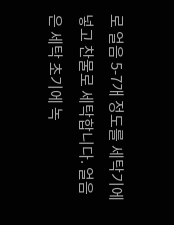로 얼음 5-7개 정도를 세탁기에 넣고 찬물로 세탁합니다. 얼음은 세탁 초기에 녹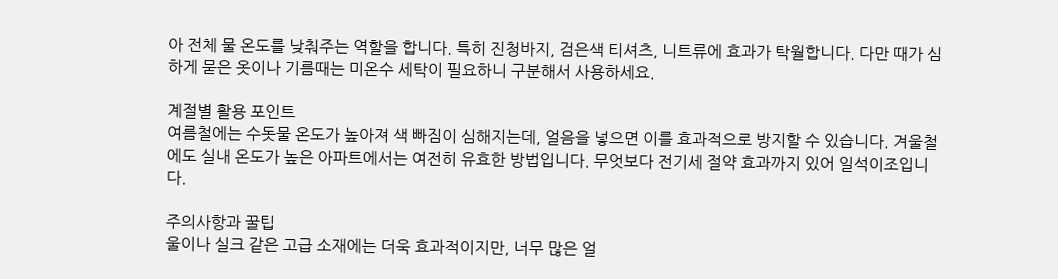아 전체 물 온도를 낮춰주는 역할을 합니다. 특히 진청바지, 검은색 티셔츠, 니트류에 효과가 탁월합니다. 다만 때가 심하게 묻은 옷이나 기름때는 미온수 세탁이 필요하니 구분해서 사용하세요.

계절별 활용 포인트
여름철에는 수돗물 온도가 높아져 색 빠짐이 심해지는데, 얼음을 넣으면 이를 효과적으로 방지할 수 있습니다. 겨울철에도 실내 온도가 높은 아파트에서는 여전히 유효한 방법입니다. 무엇보다 전기세 절약 효과까지 있어 일석이조입니다.

주의사항과 꿀팁
울이나 실크 같은 고급 소재에는 더욱 효과적이지만, 너무 많은 얼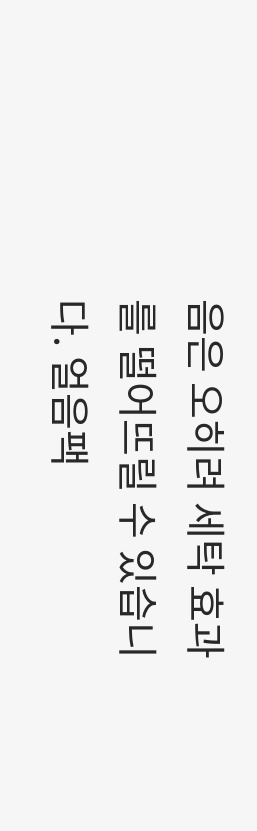음은 오히려 세탁 효과를 떨어뜨릴 수 있습니다. 얼음팩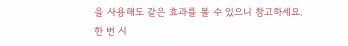을 사용해도 같은 효과를 볼 수 있으니 참고하세요.
한 번 시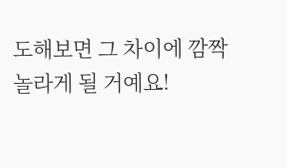도해보면 그 차이에 깜짝 놀라게 될 거예요!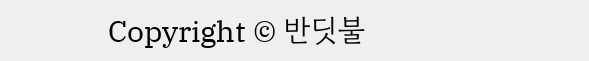Copyright © 반딧불